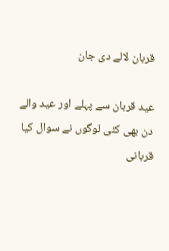قربان لالے دی جان

عید قربان سے پہلے اور عید والے دن بھی کئی لوگوں نے سوال کیا قربانی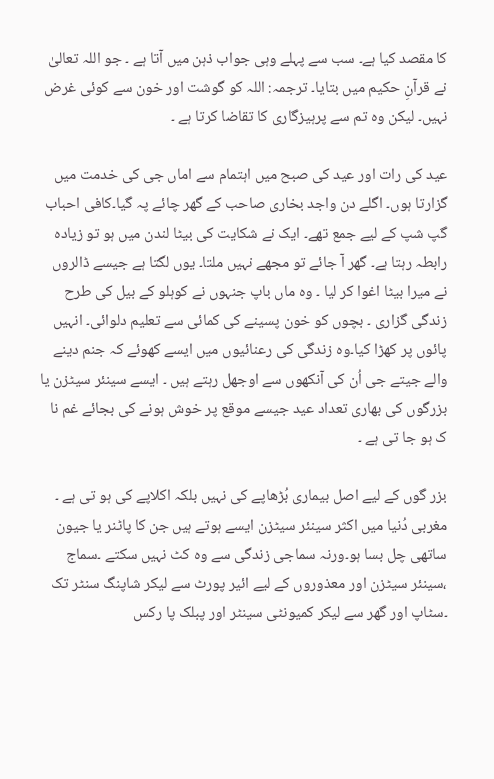کا مقصد کیا ہے۔ سب سے پہلے وہی جواب ذہن میں آتا ہے ۔ جو اللہ تعالیٰ نے قرآنِ حکیم میں بتایا۔ ترجمہ: اللہ کو گوشت اور خون سے کوئی غرض نہیں۔ لیکن وہ تم سے پرہیزگاری کا تقاضا کرتا ہے ۔

عید کی رات اور عید کی صبح میں اہتمام سے اماں جی کی خدمت میں گزارتا ہوں۔ اگلے دن واجد بخاری صاحب کے گھر چائے پہ گیا۔کافی احباب گپ شپ کے لیے جمع تھے۔ ایک نے شکایت کی بیٹا لندن میں ہو تو زیادہ رابطہ رہتا ہے۔ گھر آ جائے تو مجھے نہیں ملتا۔ یوں لگتا ہے جیسے ڈالروں نے میرا بیٹا اغوا کر لیا ۔ وہ ماں باپ جنہوں نے کوہلو کے بیل کی طرح زندگی گزاری ۔ بچوں کو خون پسینے کی کمائی سے تعلیم دلوائی۔ انہیں پائوں پر کھڑا کیا۔وہ زندگی کی رعنائیوں میں ایسے کھوئے کہ جنم دینے والے جیتے جی اُن کی آنکھوں سے اوجھل رہتے ہیں ۔ ایسے سینئر سیٹزن یا بزرگوں کی بھاری تعداد عید جیسے موقع پر خوش ہونے کی بجائے غم نا ک ہو جا تی ہے ۔

بزر گوں کے لیے اصل بیماری بُڑھاپے کی نہیں بلکہ اکلاپے کی ہو تی ہے ۔ مغربی دُنیا میں اکثر سینئر سیٹزن ایسے ہوتے ہیں جن کا پاٹنر یا جیون ساتھی چل بسا ہو۔ورنہ سماجی زندگی سے وہ کٹ نہیں سکتے ۔سماج ،سینئر سیٹزن اور معذوروں کے لیے ائیر پورٹ سے لیکر شاپنگ سنٹر تک ۔سٹاپ اور گھر سے لیکر کمیونٹی سینٹر اور پبلک پا رکس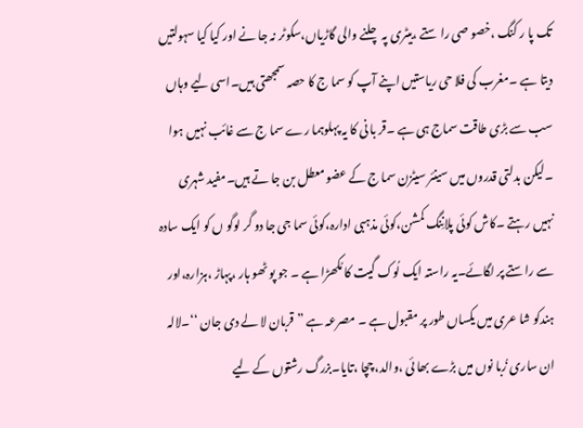تک پا ر کنگ ،خصو صی را ستے ،بیٹری پہ چلنے والی گاڑیاں،سکوٹر نہ جا نے اور کیا کیا سہولتیں دیتا ہے ۔مغرب کی فلا حی ریاستیں اپنے آپ کو سما ج کا حصہ سمجھتی ہیں۔اسی لیے وہاں سب سے بڑی طاقت سماج ہی ہے ۔قر با نی کا یہ پہلوہما رے سما ج سے غائب نہیں ہوا ۔لیکن بدلتی قدروں میں سینئر سیٹزن سما ج کے عضو معطل بن جا تے ہیں۔مفید شہری نہیں رہتے ۔کاش کوئی پلانِنگ کمشن،کوئی مذہبی ادارہ،کوئی سما جی جا دو گر لوگو ں کو ایک سادہ سے راستے پر لگائے۔یہ راستہ ایک لُوک گیت کا مُکھڑا ہے ۔ جو پو ٹھو ہار ،پہاڑ ،ہزارہ،اور ہندکو شا عری میں یکساں طور پر مقبول ہے ۔ مصرعہ ہے ”قربان لا لے دی جان ‘‘۔لالہ ان ساری زُبا نوں میں بڑے بھا ئی ،والد، چچا ،تایا۔بزرگ رشتوں کے لیے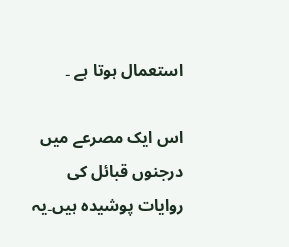استعمال ہوتا ہے ۔

اس ایک مصرعے میں درجنوں قبائل کی روایات پوشیدہ ہیں۔یہ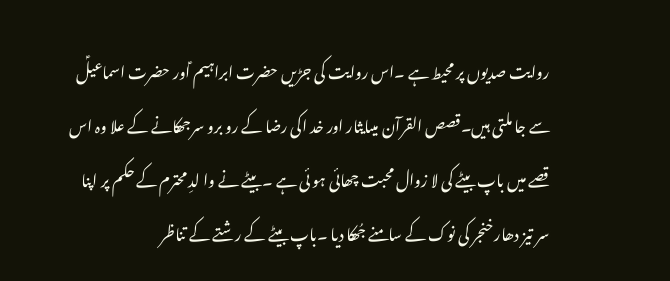روایت صدیوں پر محیط ہے ۔اس روایت کی جڑیں حضرت ابراہیم ؑاور حضرت اسماعیلؑ سے جا ملتی ہیں۔قصص القرآن میںایثار اور خد اکی رضا کے رو برو سرجھکانے کے علا وہ اس قصے میں باپ بیٹے کی لا زوال محبت چھائی ہو ئی ہے ۔بیٹے نے وا لدِ محترم کے حکم پر اپنا سر تیز دھار خنجر کی نوک کے سامنے جُھکا دیا ۔باپ بیٹے کے رشتے کے تناظر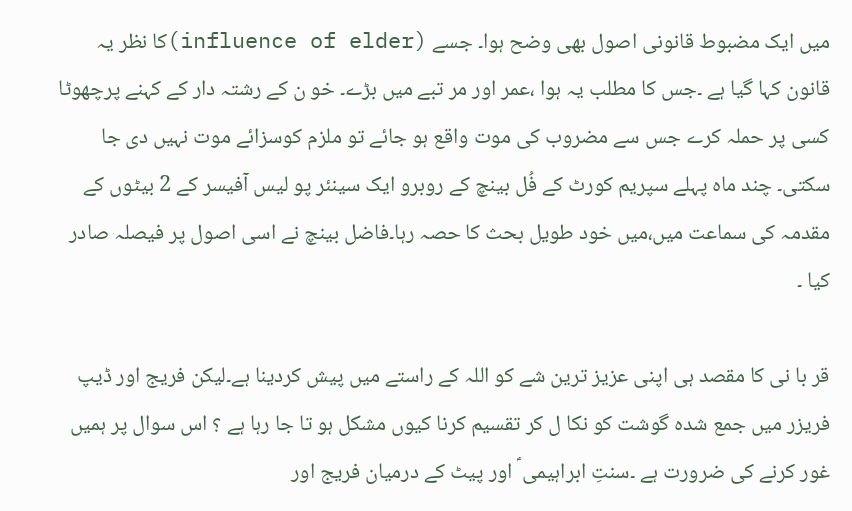میں ایک مضبوط قانونی اصول بھی وضح ہوا۔ جسے (influence of elder)کا نظر یہ قانون کہا گیا ہے ۔جس کا مطلب یہ ہوا ،عمر اور مر تبے میں بڑے۔ خو ن کے رشتہ دار کے کہنے پرچھوٹا کسی پر حملہ کرے جس سے مضروب کی موت واقع ہو جائے تو ملزم کوسزائے موت نہیں دی جا سکتی۔ چند ماہ پہلے سپریم کورٹ کے فُل بینچ کے روبرو ایک سینئر پو لیس آفیسر کے 2 بیٹوں کے مقدمہ کی سماعت میں،میں خود طویل بحث کا حصہ رہا۔فاضل بینچ نے اسی اصول پر فیصلہ صادر کیا ۔

قر با نی کا مقصد ہی اپنی عزیز ترین شے کو اللہ کے راستے میں پیش کردینا ہے۔لیکن فریج اور ڈیپ فریزر میں جمع شدہ گوشت کو نکا ل کر تقسیم کرنا کیوں مشکل ہو تا جا رہا ہے ؟ اس سوال پر ہمیں غور کرنے کی ضرورت ہے ۔سنتِ ابراہیمی ؑ اور پیٹ کے درمیان فریج اور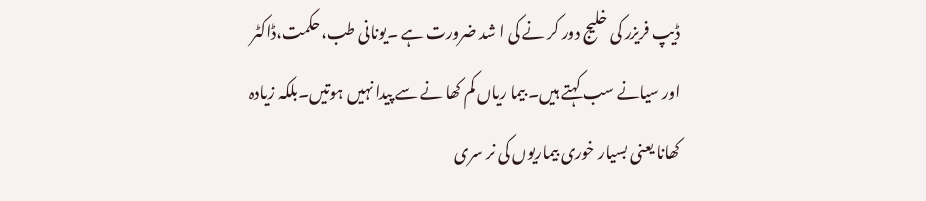ڈیپ فریزر کی خلیج دور کر نے کی ا شد ضرورت ہے ۔یونانی طب،حکمت،ڈاکٹر اور سیانے سب کہتے ہیں۔ بیما ریاں کم کھا نے سے پیدا نہیں ہوتیں۔بلکہ زیادہ کھانا یعنی بسیار خوری بیماریوں کی نر سری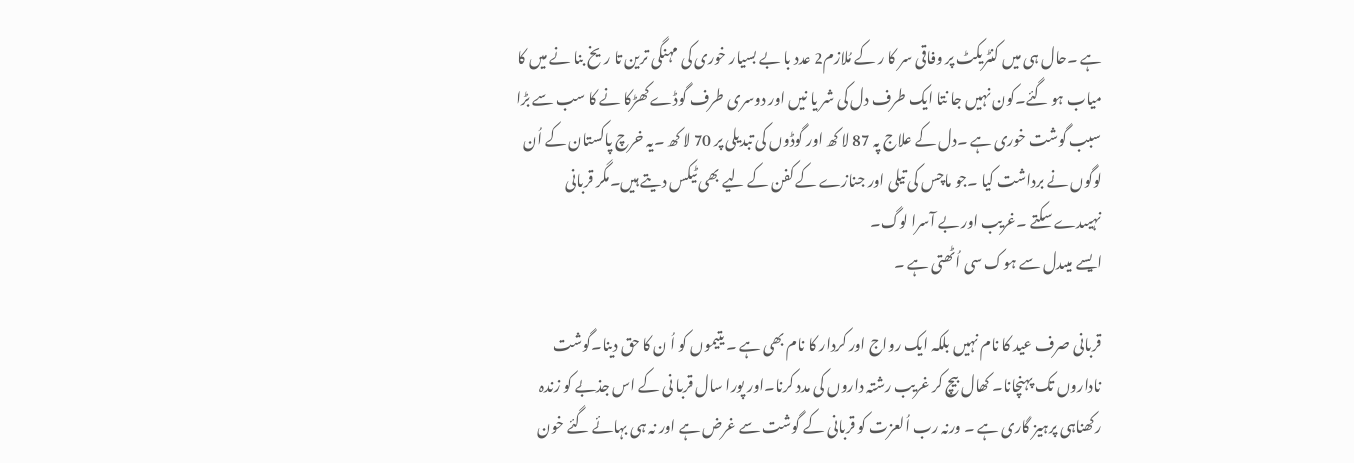ہے ۔حال ہی میں کنٹریکٹ پر وفاقی سر کا ر کے مُلازم2 عدد با بے بسیار خوری کی مہنگی ترین تا ریخ بنا نے میں کا میاب ہو گئے۔کون نہیں جا نتا ایک طرف دل کی شر یا نیں اور دوسری طرف گوڈے کھڑکا نے کا سب سے بڑا سبب گوشت خوری ہے ۔دل کے علاج پہ 87 لا کھ اور گوڈوں کی تبدیلی پر 70 لا کھ ۔یہ خرچ پاکستان کے اُن لوگوں نے برداشت کیا ۔جو ماچس کی تیلی اور جنازے کے کفن کے لیے بھی ٹیکس دیتے ہیں۔مگر قربانی نہیںدے سکتے ۔غریب اور بے آسرا لوگ۔
ایسے میںدل سے ہوک سی اُٹھتی ہے ۔

قربانی صرف عید کا نام نہیں بلکہ ایک رواج اور کردار کا نام بھی ہے ۔ یتیموں کو اُ ن کا حق دینا۔گوشت ناداروں تک پہنچانا۔ کھال بیچ کر غریب رشتہ داروں کی مدد کرنا۔اور پورا سال قربا نی کے اس جذبے کو زندہ رکھناہی پرہیز گاری ہے ۔ ورنہ رب اُلعزت کو قربانی کے گوشت سے غرض ہے اور نہ ہی بہائے گئے خون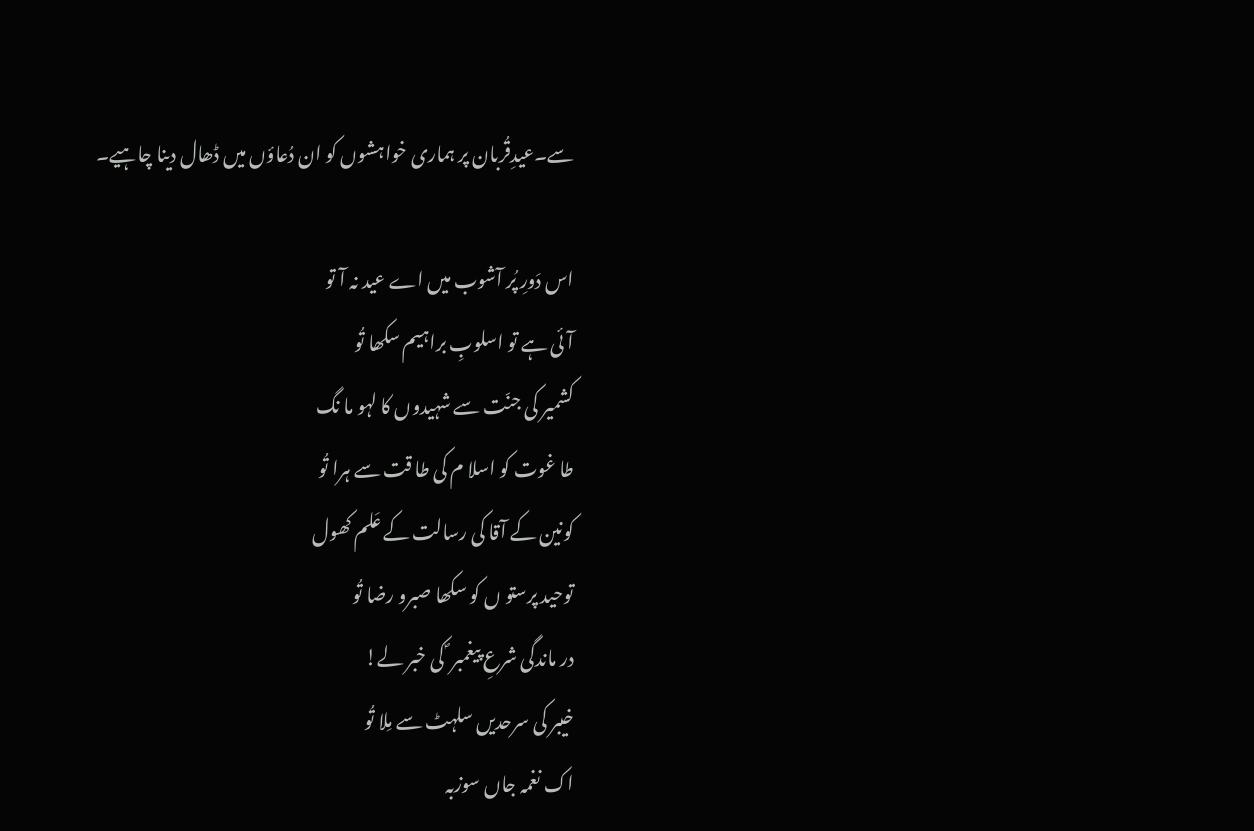سے۔عیدِقُربان پر ہماری خواہشوں کو ان دُعاؤں میں ڈھال دینا چاہیے۔

اس دَورِ پُر آشوب میں اے عید نہ آ تو
آئی ہے تو اسلوبِ براہیم سکھا تُو
کشمیر کی جنّت سے شہیدوں کا لہو ما نگ
طا غوت کو اسلا م کی طا قت سے ہرا تُو
کونین کے آقا کی رسالت کے عَلم کھول
توحید پرستو ں کو سکھا صبرو رضا تُو
در ماندگی شرعِ پیغمبر ؐ کی خبر لے!
خیبر کی سرحدیں سلہٹ سے مِلا تُو
اک نغمہ جاں سوزبہ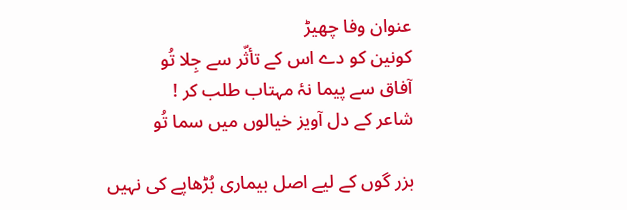عنوان وفا چھیڑ
کونین کو دے اس کے تأثّر سے جِلا تُو
آفاق سے پیما نۂ مہتاب طلب کر !
شاعر کے دل آویز خیالوں میں سما تُو

بزر گوں کے لیے اصل بیماری بُڑھاپے کی نہیں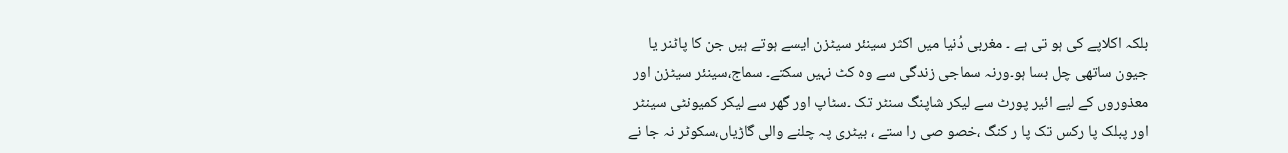بلکہ اکلاپے کی ہو تی ہے ۔ مغربی دُنیا میں اکثر سینئر سیٹزن ایسے ہوتے ہیں جن کا پاٹنر یا جیون ساتھی چل بسا ہو۔ورنہ سماجی زندگی سے وہ کٹ نہیں سکتے۔ سماج،سینئر سیٹزن اور معذوروں کے لیے ائیر پورٹ سے لیکر شاپنگ سنٹر تک ۔سٹاپ اور گھر سے لیکر کمیونٹی سینٹر اور پبلک پا رکس تک پا ر کنگ ،خصو صی را ستے ، بیٹری پہ چلنے والی گاڑیاں،سکوٹر نہ جا نے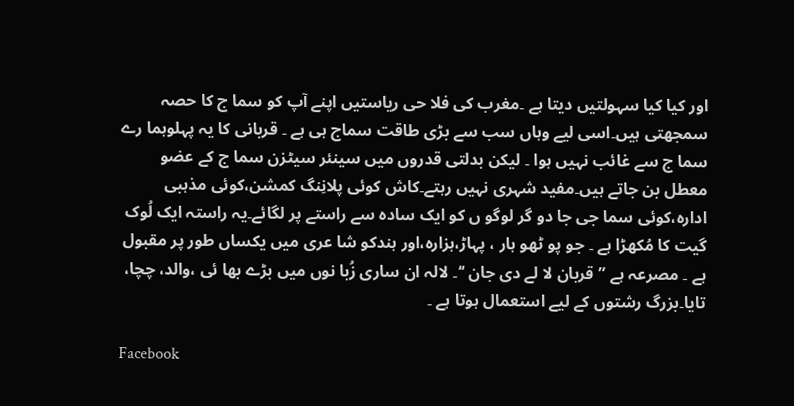اور کیا کیا سہولتیں دیتا ہے ۔مغرب کی فلا حی ریاستیں اپنے آپ کو سما ج کا حصہ سمجھتی ہیں۔اسی لیے وہاں سب سے بڑی طاقت سماج ہی ہے ۔ قربانی کا یہ پہلوہما رے سما ج سے غائب نہیں ہوا ۔ لیکن بدلتی قدروں میں سینئر سیٹزن سما ج کے عضو معطل بن جاتے ہیں۔مفید شہری نہیں رہتے۔کاش کوئی پلانِنگ کمشن،کوئی مذہبی ادارہ،کوئی سما جی جا دو گر لوگو ں کو ایک سادہ سے راستے پر لگائے۔یہ راستہ ایک لُوک گیت کا مُکھڑا ہے ۔ جو پو ٹھو ہار ، پہاڑ،ہزارہ،اور ہندکو شا عری میں یکساں طور پر مقبول ہے ۔ مصرعہ ہے ”قربان لا لے دی جان ‘‘۔ لالہ ان ساری زُبا نوں میں بڑے بھا ئی ،والد، چچا، تایا۔بزرگ رشتوں کے لیے استعمال ہوتا ہے ۔

Facebook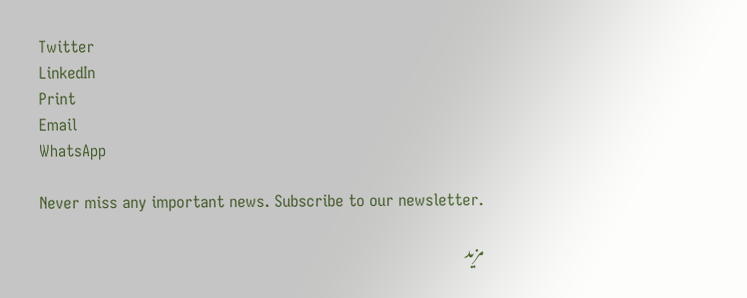Twitter
LinkedIn
Print
Email
WhatsApp

Never miss any important news. Subscribe to our newsletter.

مزید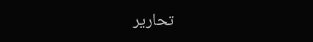تحاریر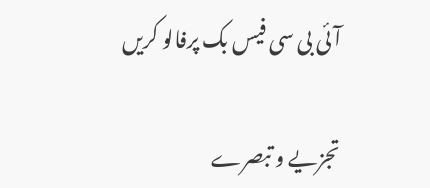آئی بی سی فیس بک پرفالو کریں

تجزیے و تبصرے